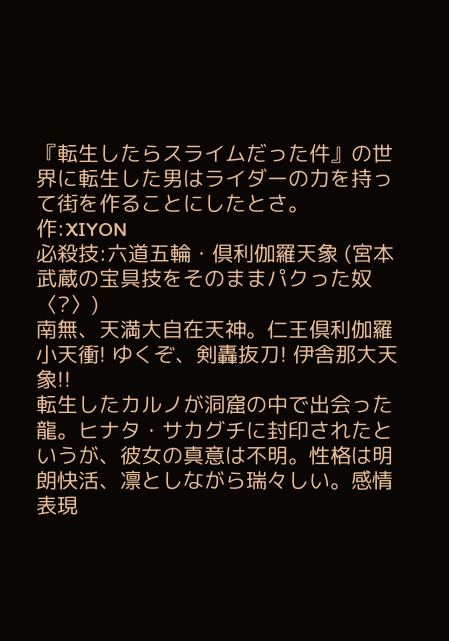『転生したらスライムだった件』の世界に転生した男はライダーの力を持って街を作ることにしたとさ。 作:XIYON
必殺技:六道五輪・倶利伽羅天象 (宮本武蔵の宝具技をそのままパクった奴〈?〉)
南無、天満大自在天神。仁王倶利伽羅小天衝! ゆくぞ、剣轟抜刀! 伊舎那大天象!!
転生したカルノが洞窟の中で出会った龍。ヒナタ・サカグチに封印されたというが、彼女の真意は不明。性格は明朗快活、凛としながら瑞々しい。感情表現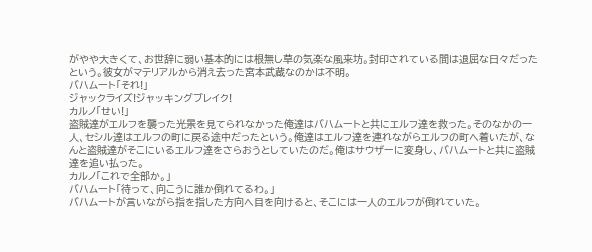がやや大きくて、お世辞に弱い基本的には根無し草の気楽な風来坊。封印されている間は退屈な日々だったという。彼女がマテリアルから消え去った宮本武蔵なのかは不明。
バハムート「それ!」
ジャックライズ!ジャッキングブレイク!
カルノ「せい!」
盗賊達がエルフを襲った光景を見てられなかった俺達はバハムートと共にエルフ達を救った。そのなかの一人、セシル達はエルフの町に戻る途中だったという。俺達はエルフ達を連れながらエルフの町へ着いたが、なんと盗賊達がそこにいるエルフ達をさらおうとしていたのだ。俺はサウザーに変身し、バハムートと共に盗賊達を追い払った。
カルノ「これで全部か。」
バハムート「待って、向こうに誰か倒れてるわ。」
バハムートが言いながら指を指した方向へ目を向けると、そこには一人のエルフが倒れていた。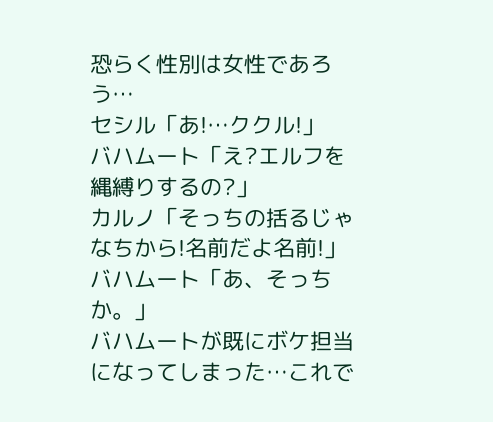恐らく性別は女性であろう…
セシル「あ!…ククル!」
バハムート「え?エルフを縄縛りするの?」
カルノ「そっちの括るじゃなちから!名前だよ名前!」
バハムート「あ、そっちか。」
バハムートが既にボケ担当になってしまった…これで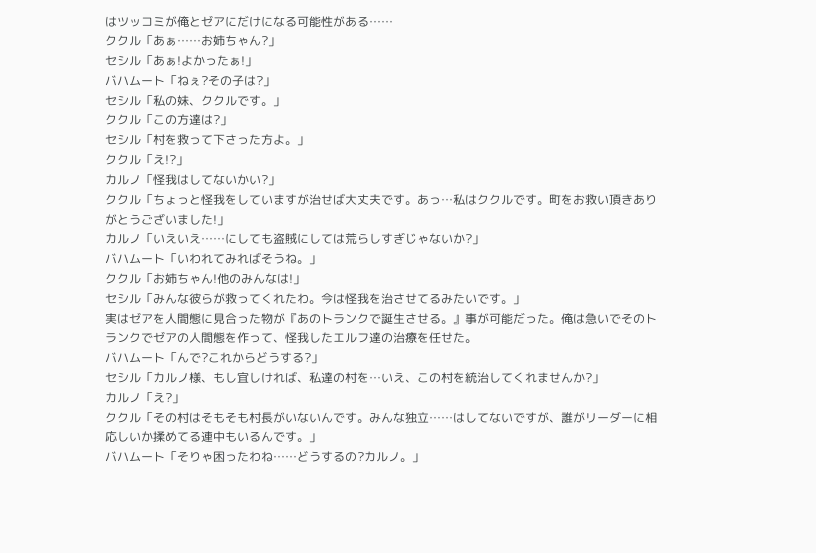はツッコミが俺とゼアにだけになる可能性がある……
ククル「あぁ……お姉ちゃん?」
セシル「あぁ!よかったぁ!」
バハムート「ねぇ?その子は?」
セシル「私の妹、ククルです。」
ククル「この方達は?」
セシル「村を救って下さった方よ。」
ククル「え!?」
カルノ「怪我はしてないかい?」
ククル「ちょっと怪我をしていますが治せば大丈夫です。あっ…私はククルです。町をお救い頂きありがとうございました!」
カルノ「いえいえ……にしても盗賊にしては荒らしすぎじゃないか?」
バハムート「いわれてみればそうね。」
ククル「お姉ちゃん!他のみんなは!」
セシル「みんな彼らが救ってくれたわ。今は怪我を治させてるみたいです。」
実はゼアを人間態に見合った物が『あのトランクで誕生させる。』事が可能だった。俺は急いでそのトランクでゼアの人間態を作って、怪我したエルフ達の治療を任せた。
バハムート「んで?これからどうする?」
セシル「カルノ様、もし宜しければ、私達の村を…いえ、この村を統治してくれませんか?」
カルノ「え?」
ククル「その村はそもそも村長がいないんです。みんな独立……はしてないですが、誰がリーダーに相応しいか揉めてる連中もいるんです。」
バハムート「そりゃ困ったわね……どうするの?カルノ。」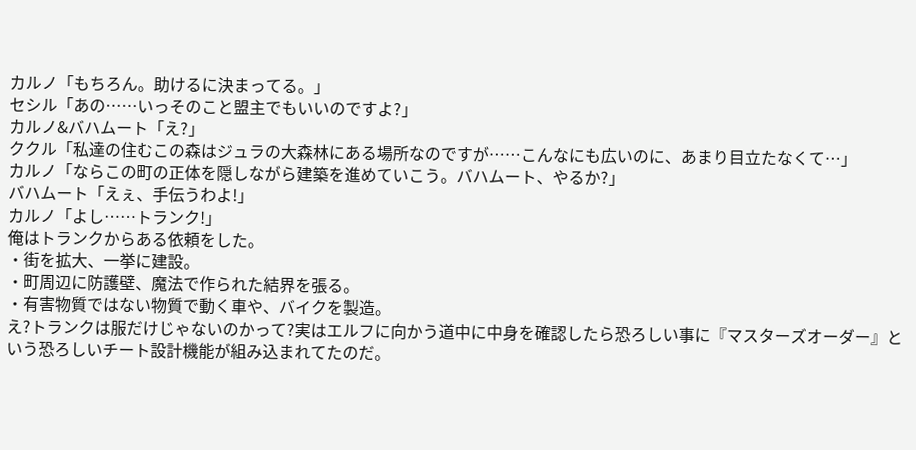カルノ「もちろん。助けるに決まってる。」
セシル「あの……いっそのこと盟主でもいいのですよ?」
カルノ&バハムート「え?」
ククル「私達の住むこの森はジュラの大森林にある場所なのですが……こんなにも広いのに、あまり目立たなくて…」
カルノ「ならこの町の正体を隠しながら建築を進めていこう。バハムート、やるか?」
バハムート「えぇ、手伝うわよ!」
カルノ「よし……トランク!」
俺はトランクからある依頼をした。
・街を拡大、一挙に建設。
・町周辺に防護壁、魔法で作られた結界を張る。
・有害物質ではない物質で動く車や、バイクを製造。
え?トランクは服だけじゃないのかって?実はエルフに向かう道中に中身を確認したら恐ろしい事に『マスターズオーダー』という恐ろしいチート設計機能が組み込まれてたのだ。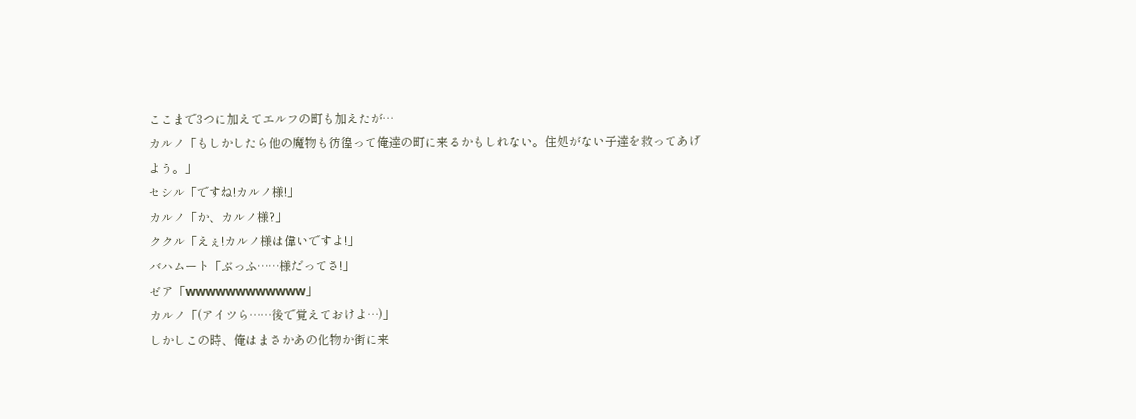ここまで3つに加えてエルフの町も加えたが…
カルノ「もしかしたら他の魔物も彷徨って俺達の町に来るかもしれない。住処がない子達を救ってあげよう。」
セシル「ですね!カルノ様!」
カルノ「か、カルノ様?」
ククル「えぇ!カルノ様は偉いですよ!」
バハムート「ぶっふ……様だってさ!」
ゼア「wwwwwwwwwwww」
カルノ「(アイツら……後で覚えておけよ…)」
しかしこの時、俺はまさかあの化物か街に来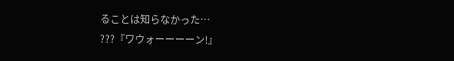ることは知らなかった…
???『ワウォーーーーン!』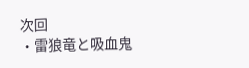次回
・雷狼竜と吸血鬼